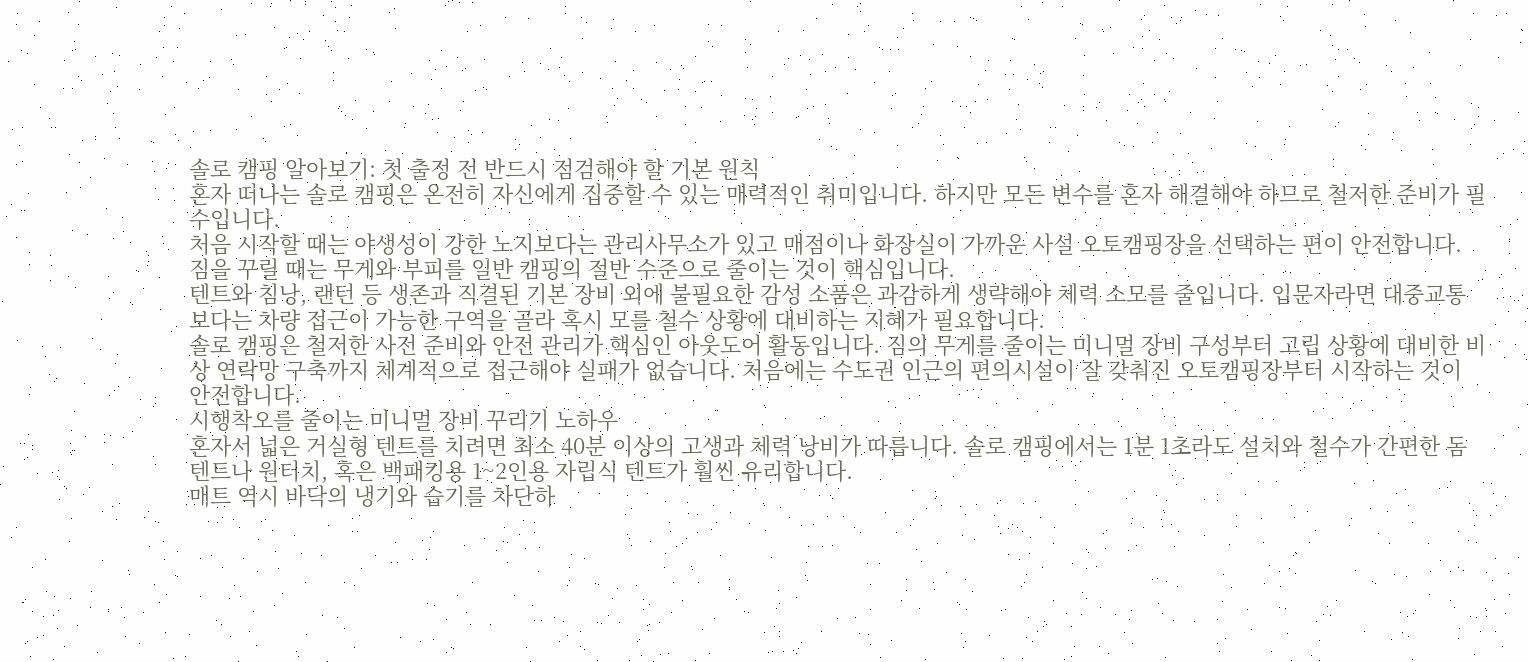솔로 캠핑 알아보기: 첫 출정 전 반드시 점검해야 할 기본 원칙
혼자 떠나는 솔로 캠핑은 온전히 자신에게 집중할 수 있는 매력적인 취미입니다. 하지만 모든 변수를 혼자 해결해야 하므로 철저한 준비가 필수입니다.
처음 시작할 때는 야생성이 강한 노지보다는 관리사무소가 있고 매점이나 화장실이 가까운 사설 오토캠핑장을 선택하는 편이 안전합니다. 짐을 꾸릴 때는 무게와 부피를 일반 캠핑의 절반 수준으로 줄이는 것이 핵심입니다.
텐트와 침낭, 랜턴 등 생존과 직결된 기본 장비 외에 불필요한 감성 소품은 과감하게 생략해야 체력 소모를 줄입니다. 입문자라면 대중교통보다는 차량 접근이 가능한 구역을 골라 혹시 모를 철수 상황에 대비하는 지혜가 필요합니다.
솔로 캠핑은 철저한 사전 준비와 안전 관리가 핵심인 아웃도어 활동입니다. 짐의 무게를 줄이는 미니멀 장비 구성부터 고립 상황에 대비한 비상 연락망 구축까지 체계적으로 접근해야 실패가 없습니다. 처음에는 수도권 인근의 편의시설이 잘 갖춰진 오토캠핑장부터 시작하는 것이 안전합니다.
시행착오를 줄이는 미니멀 장비 꾸리기 노하우
혼자서 넓은 거실형 텐트를 치려면 최소 40분 이상의 고생과 체력 낭비가 따릅니다. 솔로 캠핑에서는 1분 1초라도 설치와 철수가 간편한 돔 텐트나 원터치, 혹은 백패킹용 1~2인용 자립식 텐트가 훨씬 유리합니다.
매트 역시 바닥의 냉기와 습기를 차단하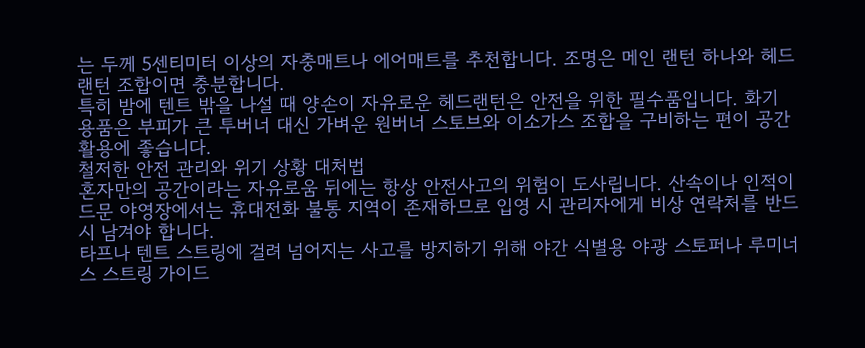는 두께 5센티미터 이상의 자충매트나 에어매트를 추천합니다. 조명은 메인 랜턴 하나와 헤드랜턴 조합이면 충분합니다.
특히 밤에 텐트 밖을 나설 때 양손이 자유로운 헤드랜턴은 안전을 위한 필수품입니다. 화기 용품은 부피가 큰 투버너 대신 가벼운 원버너 스토브와 이소가스 조합을 구비하는 편이 공간 활용에 좋습니다.
철저한 안전 관리와 위기 상황 대처법
혼자만의 공간이라는 자유로움 뒤에는 항상 안전사고의 위험이 도사립니다. 산속이나 인적이 드문 야영장에서는 휴대전화 불통 지역이 존재하므로 입영 시 관리자에게 비상 연락처를 반드시 남겨야 합니다.
타프나 텐트 스트링에 걸려 넘어지는 사고를 방지하기 위해 야간 식별용 야광 스토퍼나 루미너스 스트링 가이드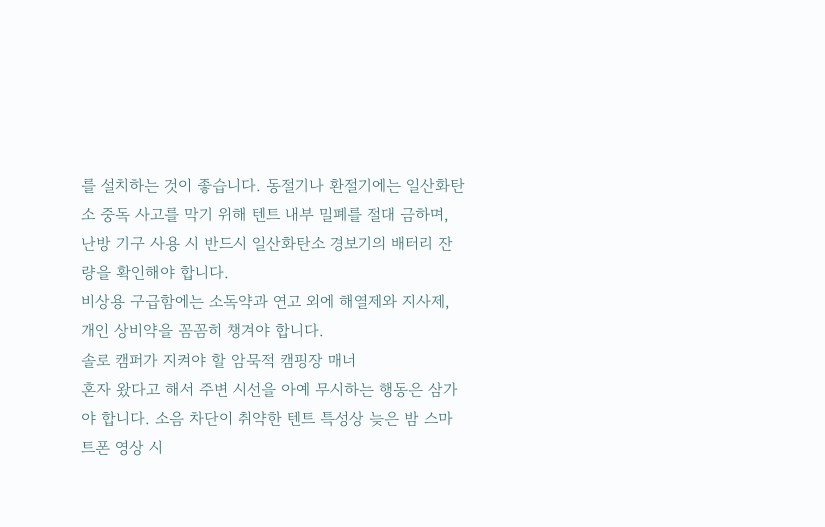를 설치하는 것이 좋습니다. 동절기나 환절기에는 일산화탄소 중독 사고를 막기 위해 텐트 내부 밀폐를 절대 금하며, 난방 기구 사용 시 반드시 일산화탄소 경보기의 배터리 잔량을 확인해야 합니다.
비상용 구급함에는 소독약과 연고 외에 해열제와 지사제, 개인 상비약을 꼼꼼히 챙겨야 합니다.
솔로 캠퍼가 지켜야 할 암묵적 캠핑장 매너
혼자 왔다고 해서 주변 시선을 아예 무시하는 행동은 삼가야 합니다. 소음 차단이 취약한 텐트 특성상 늦은 밤 스마트폰 영상 시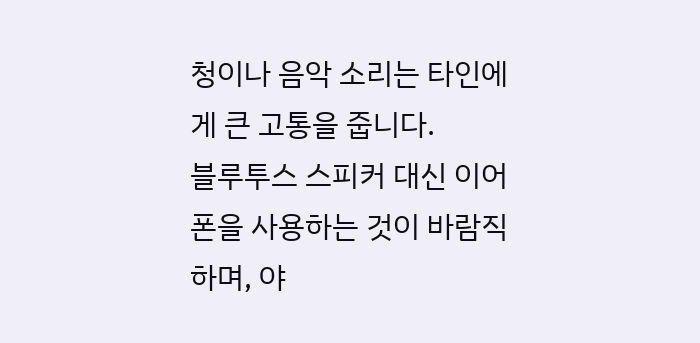청이나 음악 소리는 타인에게 큰 고통을 줍니다.
블루투스 스피커 대신 이어폰을 사용하는 것이 바람직하며, 야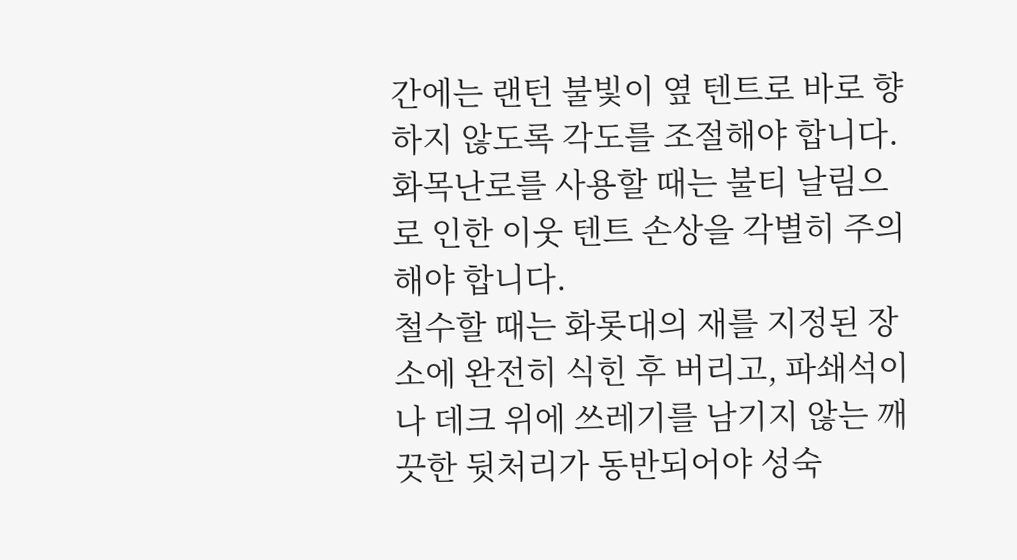간에는 랜턴 불빛이 옆 텐트로 바로 향하지 않도록 각도를 조절해야 합니다. 화목난로를 사용할 때는 불티 날림으로 인한 이웃 텐트 손상을 각별히 주의해야 합니다.
철수할 때는 화롯대의 재를 지정된 장소에 완전히 식힌 후 버리고, 파쇄석이나 데크 위에 쓰레기를 남기지 않는 깨끗한 뒷처리가 동반되어야 성숙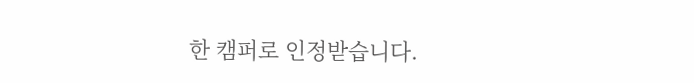한 캠퍼로 인정받습니다.